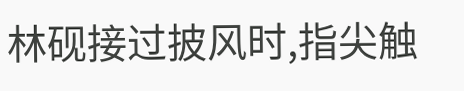林砚接过披风时,指尖触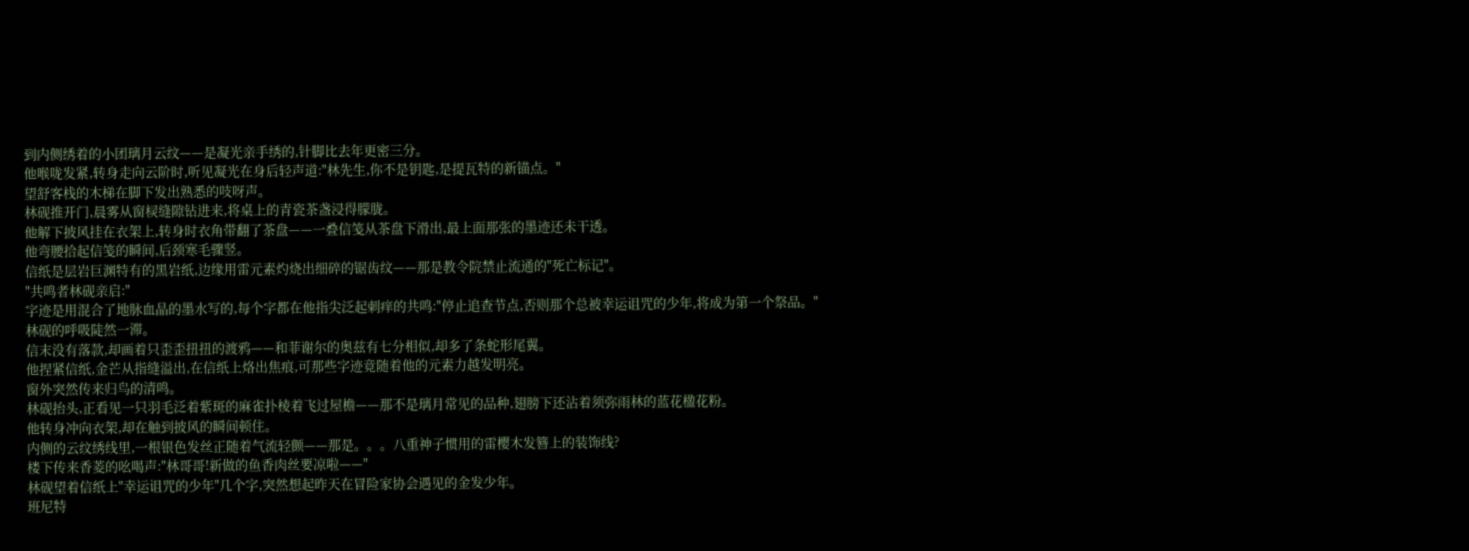到内侧绣着的小团璃月云纹——是凝光亲手绣的,针脚比去年更密三分。
他喉咙发紧,转身走向云阶时,听见凝光在身后轻声道:"林先生,你不是钥匙,是提瓦特的新锚点。"
望舒客栈的木梯在脚下发出熟悉的吱呀声。
林砚推开门,晨雾从窗棂缝隙钻进来,将桌上的青瓷茶盏浸得朦胧。
他解下披风挂在衣架上,转身时衣角带翻了茶盘——一叠信笺从茶盘下滑出,最上面那张的墨迹还未干透。
他弯腰拾起信笺的瞬间,后颈寒毛骤竖。
信纸是层岩巨渊特有的黑岩纸,边缘用雷元素灼烧出细碎的锯齿纹——那是教令院禁止流通的"死亡标记"。
"共鸣者林砚亲启:"
字迹是用混合了地脉血晶的墨水写的,每个字都在他指尖泛起刺痒的共鸣:"停止追查节点,否则那个总被幸运诅咒的少年,将成为第一个祭品。"
林砚的呼吸陡然一滞。
信末没有落款,却画着只歪歪扭扭的渡鸦——和菲谢尔的奥兹有七分相似,却多了条蛇形尾翼。
他捏紧信纸,金芒从指缝溢出,在信纸上烙出焦痕,可那些字迹竟随着他的元素力越发明亮。
窗外突然传来归鸟的清鸣。
林砚抬头,正看见一只羽毛泛着紫斑的麻雀扑棱着飞过屋檐——那不是璃月常见的品种,翅膀下还沾着须弥雨林的蓝花楹花粉。
他转身冲向衣架,却在触到披风的瞬间顿住。
内侧的云纹绣线里,一根银色发丝正随着气流轻颤——那是。。。八重神子惯用的雷樱木发簪上的装饰线?
楼下传来香菱的吆喝声:"林哥哥!新做的鱼香肉丝要凉啦——"
林砚望着信纸上"幸运诅咒的少年"几个字,突然想起昨天在冒险家协会遇见的金发少年。
班尼特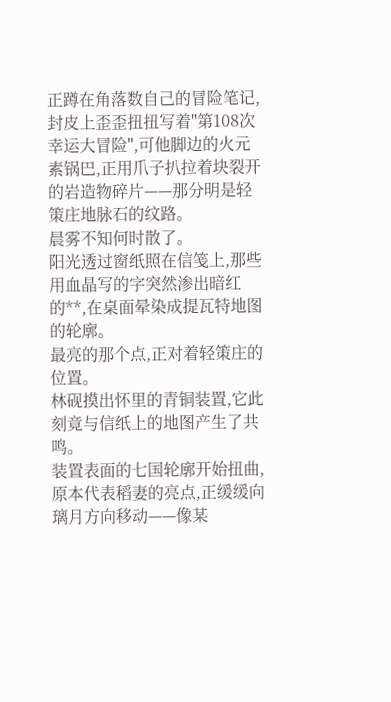正蹲在角落数自己的冒险笔记,封皮上歪歪扭扭写着"第108次幸运大冒险",可他脚边的火元素锅巴,正用爪子扒拉着块裂开的岩造物碎片——那分明是轻策庄地脉石的纹路。
晨雾不知何时散了。
阳光透过窗纸照在信笺上,那些用血晶写的字突然渗出暗红的**,在桌面晕染成提瓦特地图的轮廓。
最亮的那个点,正对着轻策庄的位置。
林砚摸出怀里的青铜装置,它此刻竟与信纸上的地图产生了共鸣。
装置表面的七国轮廓开始扭曲,原本代表稻妻的亮点,正缓缓向璃月方向移动——像某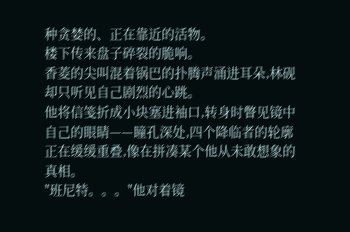种贪婪的、正在靠近的活物。
楼下传来盘子碎裂的脆响。
香菱的尖叫混着锅巴的扑腾声涌进耳朵,林砚却只听见自己剧烈的心跳。
他将信笺折成小块塞进袖口,转身时瞥见镜中自己的眼睛——瞳孔深处,四个降临者的轮廓正在缓缓重叠,像在拼凑某个他从未敢想象的真相。
"班尼特。。。"他对着镜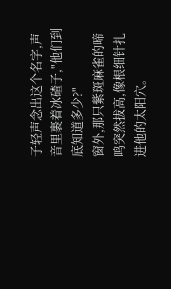子轻声念出这个名字,声音里裹着冰碴子,"他们到底知道多少?"
窗外,那只紫斑麻雀的啼鸣突然拔高,像根细针扎进他的太阳穴。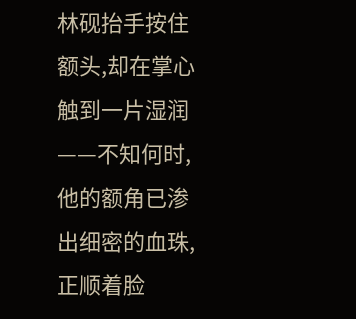林砚抬手按住额头,却在掌心触到一片湿润——不知何时,他的额角已渗出细密的血珠,正顺着脸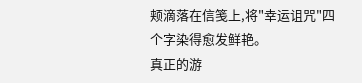颊滴落在信笺上,将"幸运诅咒"四个字染得愈发鲜艳。
真正的游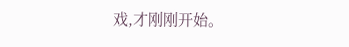戏,才刚刚开始。